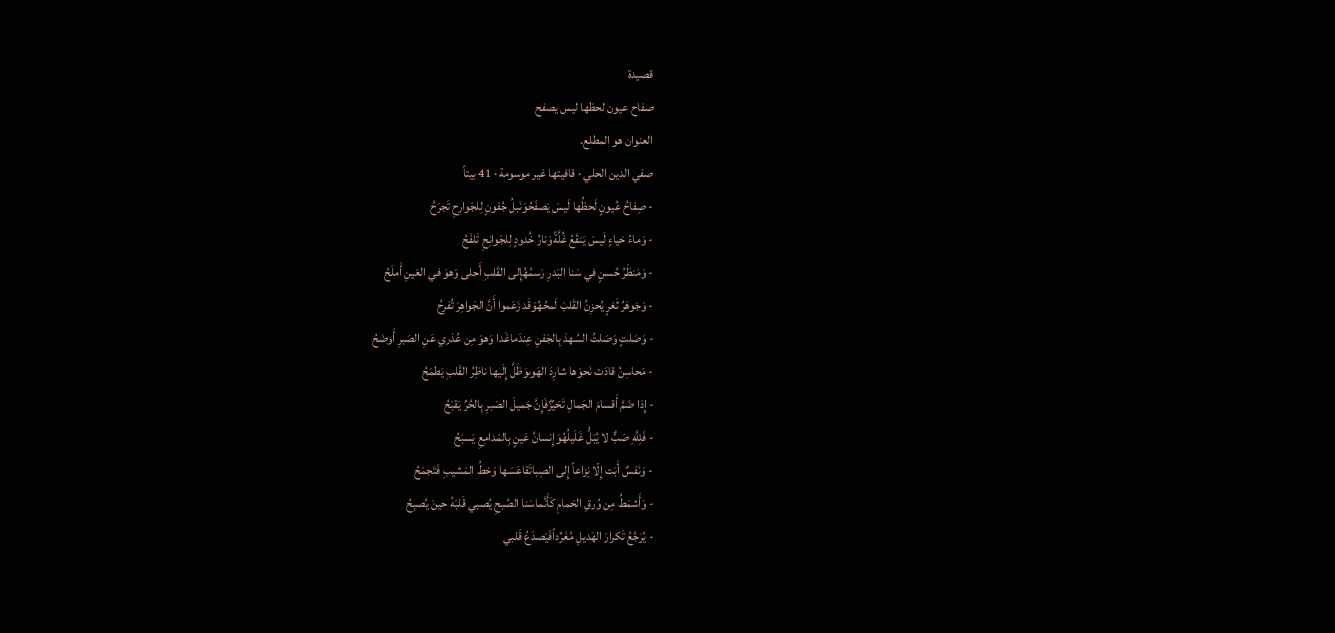قصيدة
صفاح عيون لحظها ليس يصفح
العنوان هو المطلع.
صفي الدين الحلي · قافيتها غير موسومة · 41 بيتاً
- صِفاحُ عُيونٍ لَحظُها لَيسَ يَصفَحُوَنَبلُ جُفونٍ لِلجَوارِحِ تَجرَحُ
- وَماءُ حَياءٍ لَيسَ يَنقَعُ غُلَّةًوَنارُ خُدودٍ لِلجَوانِحِ تَلفَحُ
- وَمَنظَرُ حُسنٍ في سَنا البَدرِ رَسمُهُإِلى القَلبِ أَحلى وَهوَ في العَينِ أَملَحُ
- وَجَوهَرُ ثَغرٍ يُحزِنُ القَلبَ لَمحُهُوَقَد زَعَموا أَنَّ الجَواهِرَ تُفرِحُ
- وَصَلتٍ وَصَلتُ السُهدَ بِالجَفنِ عِندَماغَدا وَهوَ مِن عُذري عَنِ الصَبرِ أَوضَحُ
- مَحاسِنُ قادَت نَحوَها شارِدَ الهَوىوَظَلَّ إِلَيها ناظِرُ القَلبِ يَطمَحُ
- إِذا ضَمَّ أَقسامَ الجَمالِ تَحَيِّزٌفَإِنَّ جَميلَ الصَبرِ بِالحُرِّ يَقبَحُ
- فَلِلَّهِ صَبٌّ لا يُبَلُّ غَلَيلُهُوَإِنسانُ عَينٍ بِالمَدامِعِ يَسبَحُ
- وَنَفسٌ أَبَت إِلّا نِزاعاً إِلى الصِباتَقاعَسَها وَخطُ المَشيبِ فَتَجمَحُ
- وَأَشمَطُ مِن وُرقِ الحَمامِ كَأَنَّماسَنا الصُبحِ يُصبي قَلبَهُ حينَ يُصبِحُ
- يُرَجَّعُ تَكرارَ الهَديلِ مُغَرِّداًفَيَصدَعُ قَلبي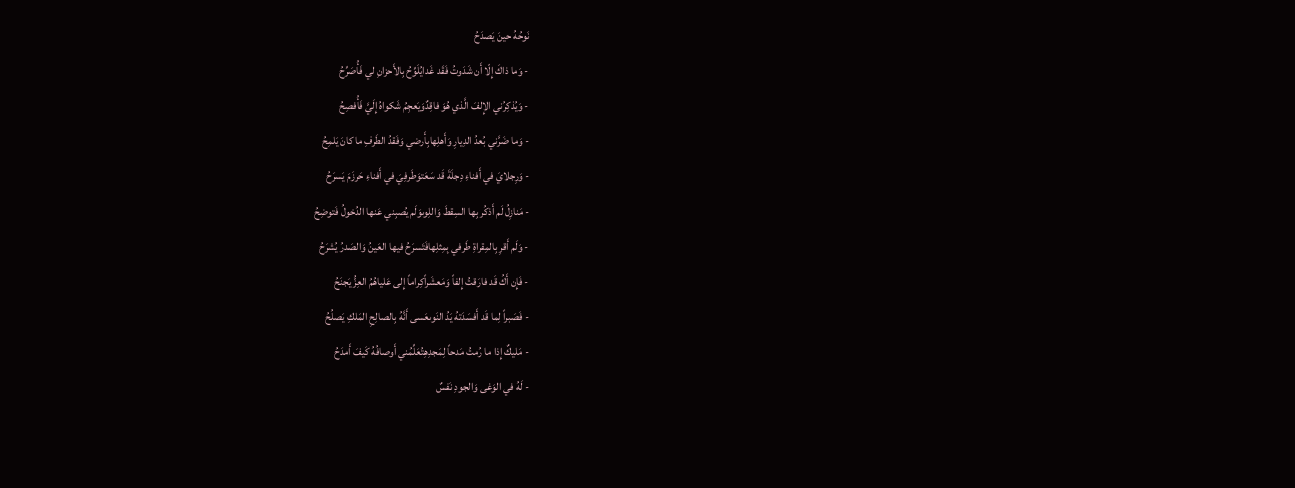نَوحُهُ حينَ يَصدَحُ
- وَما ذاكَ إِلّا أَن شَدَوتُ فَقَد غَدايُلَوِّحُ بِالأَحزانِ لي فَأُصَرِّحُ
- وَيُذكِرُني الإِلفَ الَّذي هُوَ فاقِدٌوَيَعجِمُ شَكواهُ إِلَيَّ فَأُفصِحُ
- وَما ضَرَّني بُعدُ الدِيارِ وَأَهلِهابِأَرضي وَفَقدُ الطَرفِ ما كانَ يَلمِحُ
- وَرِجلايَ في أَفناءِ دِجلَةَ قَد سَعَتوَطَرفِيَ في أَفناءِ حَرزَمَ يَسرَحُ
- مَنازِلُ لَم أَذكُر بِها السِقطَ وَاللِوىوَلَم يُصبِني عَنها الدُخولُ فَتوضِحُ
- وَلَم أَقرِ بِالمِقراةِ طَرفي بِمِثلِهافَتَسرَحُ فيها العَينُ وَالصَدرُ يُشرَحُ
- فَإِن أَكُ قَد فارَقتُ إِلفاً وَمَعشَراًكِراماً إِلى عَلياهُمُ العِزُّ يَجنَحُ
- فَصَبراً لِما قَد أَفسَدَتهُ يَدُ النَوىعَسى أَنَّهُ بِالصالِحِ المَلكِ يَصلُحُ
- مَليكٌ إِذا ما رُمتُ مَدحاً لِمَجدِهِتُعَلِّمُني أَوصافُهُ كَيفَ أَمدَحُ
- لَهُ في الوَغى وَالجودِ نَفسٌ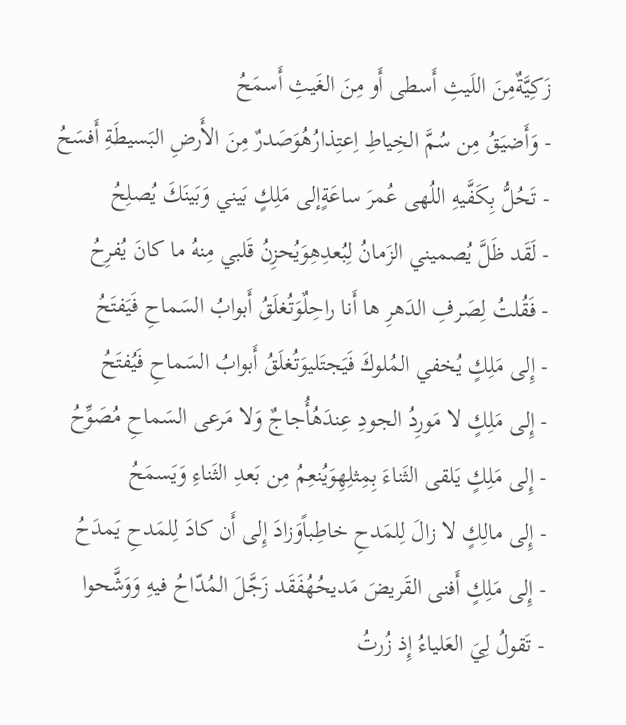زَكِيَّةٌمِنَ اللَيثِ أَسطى أَو مِنَ الغَيثِ أَسمَحُ
- وَأَضيَقُ مِن سُمَّ الخِياطِ اِعتِذارُهُوَصَدرٌ مِنَ الأَرضِ البَسيطَةِ أَفسَحُ
- تَحُلُّ بِكَفَّيهِ اللُهى عُمرَ ساعَةٍإلى مَلِكٍ بَيني وَبَينَكَ يُصلِحُ
- لَقَد ظَلَّ يُصميني الزَمانُ لِبُعدِهِوَيُحزِنُ قَلبي مِنهُ ما كانَ يُفرِحُ
- فَقُلتُ لِصَرفِ الدَهرِ ها أَنا راحِلٌوَتُغلَقُ أَبوابُ السَماحِ فَيَفتَحُ
- إِلى مَلِكٍ يُخفي المُلوكَ فَيَجتَليوَتُغلَقُ أَبوابُ السَماحِ فَيُفتَحُ
- إِلى مَلِكٍ لا مَورِدُ الجودِ عِندَهُأُجاجٌ وَلا مَرعى السَماحِ مُصَوِّحُ
- إِلى مَلِكٍ يَلقى الثَناءَ بِمِثلِهِوَيُنعِمُ مِن بَعدِ الثَناءِ وَيَسمَحُ
- إِلى مالِكٍ لا زالَ لِلمَدحِ خاطِباًوَزادَ إِلى أَن كادَ لِلمَدحِ يَمدَحُ
- إِلى مَلِكٍ أَفنى القَريضَ مَديحُهُفَقَد زَجَّلَ المُدّاحُ فيهِ وَوَشَّحوا
- تَقولُ لِيَ العَلياءُ إِذ زُرتُ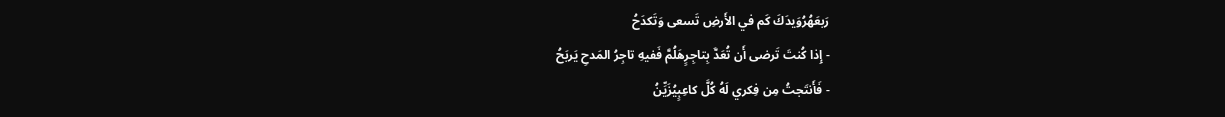رَبعَهُرُوَيدَكَ كَم في الأَرضِ تَسعى وَتَكدَحُ
- إِذا كُنتَ تَرضى أَن تُعَدَّ بِتاجِرٍهَلُمَّ فَفيهِ تاجِرُ المَدحِ يَربَحُ
- فَأَنتَجتُ مِن فِكري لَهُ كُلَّ كاعِبٍيُزَيِّنُ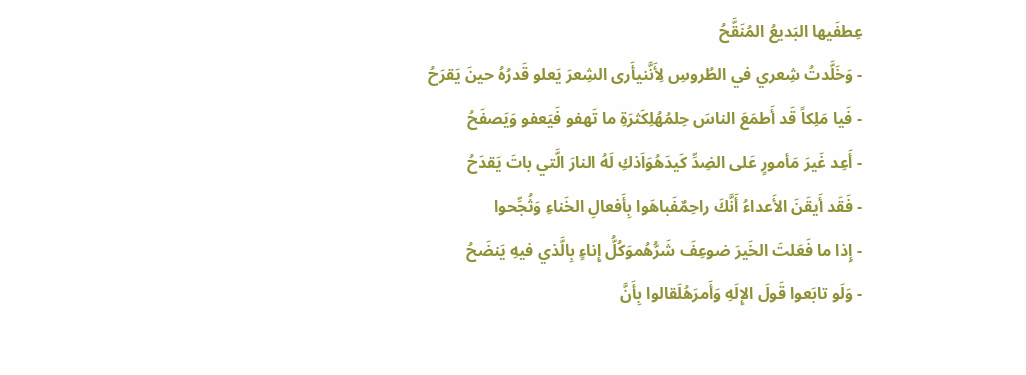عِطفَيها البَديعُ المُنَقَّحُ
- وَخَلَّدتُ شِعري في الطُروسِ لِأَنَّنيأَرى الشِعرَ يَعلو قَدرُهُ حينَ يَقرَحُ
- فَيا مَلِكاً قَد أَطمَعَ الناسَ حِلمُهُلِكَثرَةِ ما تَهفو فَيَعفو وَيَصفَحُ
- أَعِد غَيرَ مَأمورٍ عَلى الضِدِّ كَيدَهُوَاَذكِ لَهُ النارَ الَّتي باتَ يَقدَحُ
- فَقَد أَيقَنَ الأَعداءُ أَنَّكَ راحِمٌفَباهَوا بِأَفعالِ الخَناءِ وَثُجِّحوا
- إِذا ما فَعَلتَ الخَيرَ ضوعِفَ شَرُّهُموَكُلُّ إِناءٍ بِالَّذي فيهِ يَنضَحُ
- وَلَو تابَعوا قَولَ الإِلَهِ وَأَمرَهُلَقالوا بِأَنَّ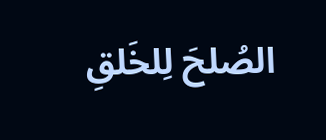الصُلحَ لِلخَلقِ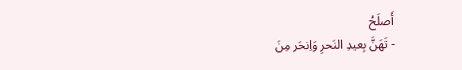أَصلَحُ
- تَهَنَّ بِعيدِ النَحرِ وَاِنحَر مِنَ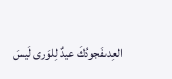العِدىفَجودُكَ عيدٌ لِلوَرى لَيسَ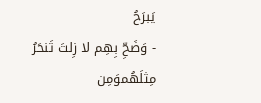يَبرَحُ
- وَضَحِّ بِهِم لا زِلتَ تَنحَرُ مِثلَهُموَمِن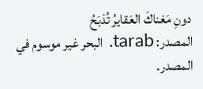دونِ مَغناكَ العَقايرُ تُذبَحُ
المصدر: tarab. البحر غير موسوم في المصدر.